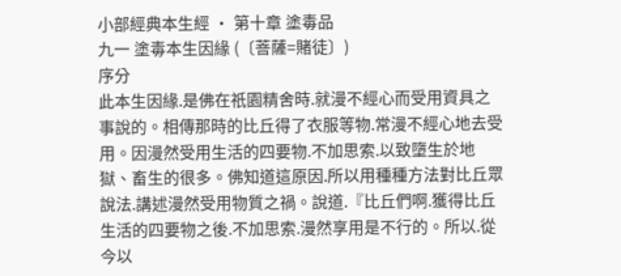小部經典本生經 · 第十章 塗毒品
九一 塗毒本生因緣 (〔菩薩=賭徒〕)
序分
此本生因緣.是佛在祇園精舍時.就漫不經心而受用資具之事說的。相傳那時的比丘得了衣服等物.常漫不經心地去受用。因漫然受用生活的四要物.不加思索.以致墮生於地獄、畜生的很多。佛知道這原因.所以用種種方法對比丘眾說法.講述漫然受用物質之禍。說道.『比丘們啊.獲得比丘生活的四要物之後.不加思索.漫然享用是不行的。所以.從今以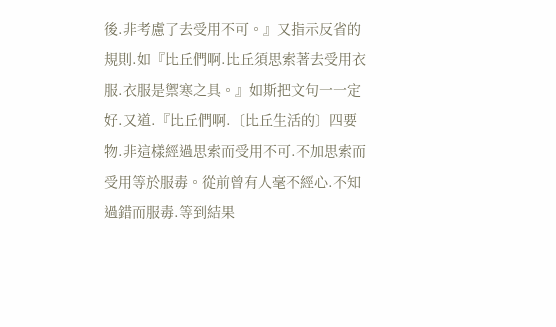後.非考慮了去受用不可。』又指示反省的規則.如『比丘們啊.比丘須思索著去受用衣服.衣服是禦寒之具。』如斯把文句一一定好.又道.『比丘們啊.〔比丘生活的〕四要物.非這樣經過思索而受用不可.不加思索而受用等於服毒。從前曾有人毫不經心.不知過錯而服毒.等到結果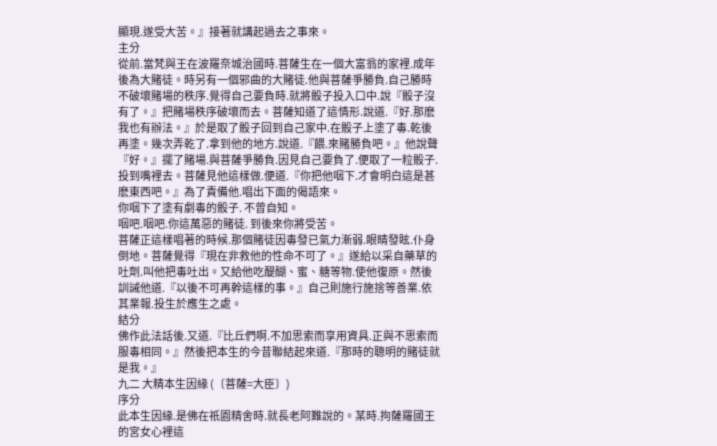顯現.遂受大苦。』接著就講起過去之事來。
主分
從前.當梵與王在波羅奈城治國時.菩薩生在一個大富翁的家裡.成年後為大賭徒。時另有一個邪曲的大賭徒.他與菩薩爭勝負.自己勝時不破壞賭場的秩序.覺得自己要負時.就將骰子投入口中.說『骰子沒有了。』把賭場秩序破壞而去。菩薩知道了這情形.說道.『好.那麽我也有辦法。』於是取了骰子回到自己家中.在骰子上塗了毒.乾後再塗。幾次弄乾了.拿到他的地方.說道.『餵.來賭勝負吧。』他說聲『好。』擺了賭場.與菩薩爭勝負.因見自己要負了.便取了一粒骰子.投到嘴裡去。菩薩見他這樣做.便道.『你把他咽下.才會明白這是甚麽東西吧。』為了責備他.唱出下面的偈語來。
你咽下了塗有劇毒的骰子. 不曾自知。
咽吧.咽吧.你這萬惡的賭徒. 到後來你將受苦。
菩薩正這樣唱著的時候.那個賭徒因毒發已氣力漸弱.眼睛發眩.仆身倒地。菩薩覺得『現在非救他的性命不可了。』遂給以采自藥草的吐劑.叫他把毒吐出。又給他吃醍醐、蜜、糖等物.使他復原。然後訓誡他道.『以後不可再幹這樣的事。』自己則施行施捨等善業.依其業報.投生於應生之處。
結分
佛作此法話後.又道.『比丘們啊.不加思索而享用資具.正與不思索而服毒相同。』然後把本生的今昔聯結起來道.『那時的聰明的賭徒就是我。』
九二 大精本生因緣 (〔菩薩=大臣〕)
序分
此本生因緣.是佛在祇園精舍時.就長老阿難說的。某時.拘薩羅國王的宮女心裡這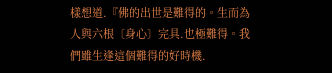樣想道.『佛的出世是難得的。生而為人與六根〔身心〕完具.也極難得。我們雖生逢這個難得的好時機.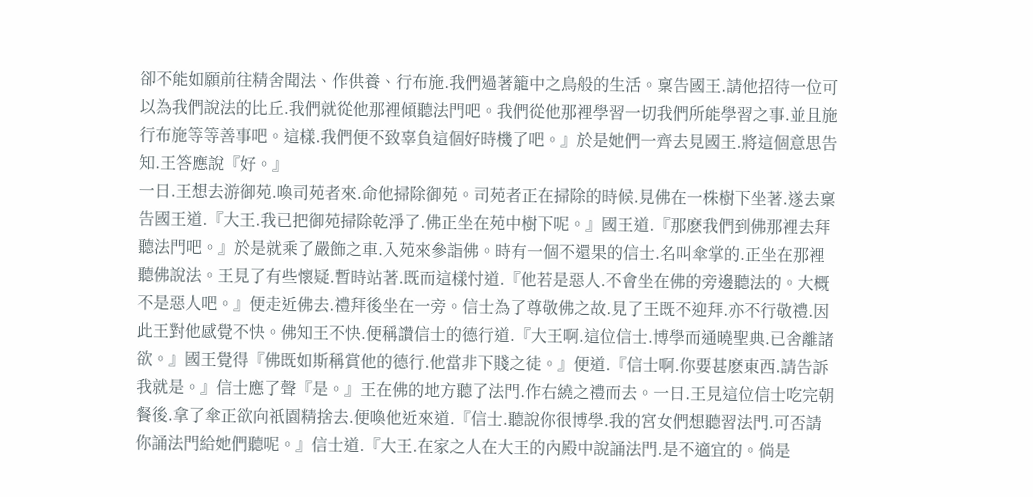卻不能如願前往精舍聞法、作供養、行布施.我們過著籠中之鳥般的生活。稟告國王.請他招待一位可以為我們說法的比丘.我們就從他那裡傾聽法門吧。我們從他那裡學習一切我們所能學習之事.並且施行布施等等善事吧。這樣.我們便不致辜負這個好時機了吧。』於是她們一齊去見國王.將這個意思告知.王答應說『好。』
一日.王想去游御苑.喚司苑者來.命他掃除御苑。司苑者正在掃除的時候.見佛在一株樹下坐著.遂去稟告國王道.『大王.我已把御苑掃除乾淨了.佛正坐在苑中樹下呢。』國王道.『那麽我們到佛那裡去拜聽法門吧。』於是就乘了嚴飾之車.入苑來參詣佛。時有一個不還果的信士.名叫傘掌的.正坐在那裡聽佛說法。王見了有些懷疑.暫時站著.既而這樣忖道.『他若是惡人.不會坐在佛的旁邊聽法的。大概不是惡人吧。』便走近佛去.禮拜後坐在一旁。信士為了尊敬佛之故.見了王既不迎拜.亦不行敬禮.因此王對他感覺不快。佛知王不快.便稱讚信士的德行道.『大王啊.這位信士.博學而通曉聖典.已舍離諸欲。』國王覺得『佛既如斯稱賞他的德行.他當非下賤之徒。』便道.『信士啊.你要甚麽東西.請告訴我就是。』信士應了聲『是。』王在佛的地方聽了法門.作右繞之禮而去。一日.王見這位信士吃完朝餐後.拿了傘正欲向祇園精捨去.便喚他近來道.『信士.聽說你很博學.我的宮女們想聽習法門.可否請你誦法門給她們聽呢。』信士道.『大王.在家之人在大王的內殿中說誦法門.是不適宜的。倘是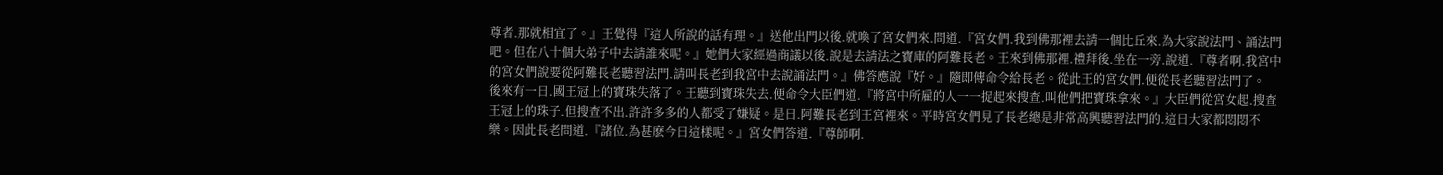尊者.那就相宜了。』王覺得『這人所說的話有理。』送他出門以後.就喚了宮女們來.問道.『宮女們.我到佛那裡去請一個比丘來.為大家說法門、誦法門吧。但在八十個大弟子中去請誰來呢。』她們大家經過商議以後.說是去請法之寶庫的阿難長老。王來到佛那裡.禮拜後.坐在一旁.說道.『尊者啊.我宮中的宮女們說要從阿難長老聽習法門.請叫長老到我宮中去說誦法門。』佛答應說『好。』隨即傳命令給長老。從此王的宮女們.便從長老聽習法門了。
後來有一日.國王冠上的寶珠失落了。王聽到寶珠失去.便命令大臣們道.『將宮中所雇的人一一捉起來搜查.叫他們把寶珠拿來。』大臣們從宮女起.搜查王冠上的珠子.但搜查不出.許許多多的人都受了嫌疑。是日.阿難長老到王宮裡來。平時宮女們見了長老總是非常高興聽習法門的.這日大家都悶悶不樂。因此長老問道.『諸位.為甚麽今日這樣呢。』宮女們答道.『尊師啊.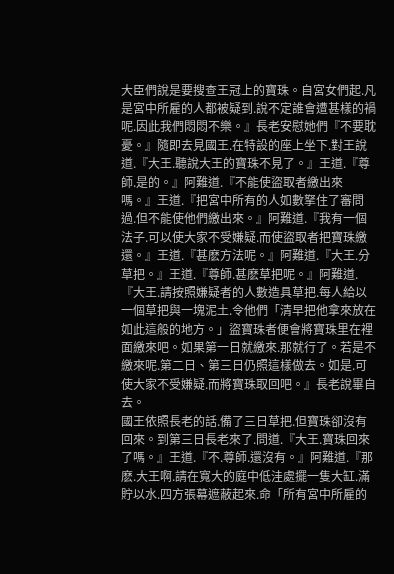大臣們說是要搜查王冠上的寶珠。自宮女們起.凡是宮中所雇的人都被疑到.說不定誰會遭甚樣的禍呢.因此我們悶悶不樂。』長老安慰她們『不要耽憂。』隨即去見國王.在特設的座上坐下.對王說道.『大王.聽說大王的寶珠不見了。』王道.『尊師.是的。』阿難道.『不能使盜取者繳出來嗎。』王道.『把宮中所有的人如數拏住了審問過.但不能使他們繳出來。』阿難道.『我有一個法子.可以使大家不受嫌疑.而使盜取者把寶珠繳還。』王道.『甚麽方法呢。』阿難道.『大王.分草把。』王道.『尊師.甚麽草把呢。』阿難道.『大王.請按照嫌疑者的人數造具草把.每人給以一個草把與一塊泥土.令他們「清早把他拿來放在如此這般的地方。」盜寶珠者便會將寶珠里在裡面繳來吧。如果第一日就繳來.那就行了。若是不繳來呢.第二日、第三日仍照這樣做去。如是.可使大家不受嫌疑.而將寶珠取回吧。』長老說畢自去。
國王依照長老的話.備了三日草把.但寶珠卻沒有回來。到第三日長老來了.問道.『大王.寶珠回來了嗎。』王道.『不.尊師.還沒有。』阿難道.『那麽.大王啊.請在寬大的庭中低洼處擺一隻大缸.滿貯以水.四方張幕遮蔽起來.命「所有宮中所雇的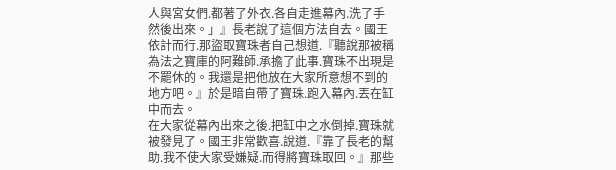人與宮女們.都著了外衣.各自走進幕內.洗了手然後出來。」』長老說了這個方法自去。國王依計而行.那盜取寶珠者自己想道.『聽說那被稱為法之寶庫的阿難師.承擔了此事.寶珠不出現是不罷休的。我還是把他放在大家所意想不到的地方吧。』於是暗自帶了寶珠.跑入幕內.丟在缸中而去。
在大家從幕內出來之後.把缸中之水倒掉.寶珠就被發見了。國王非常歡喜.說道.『靠了長老的幫助.我不使大家受嫌疑.而得將寶珠取回。』那些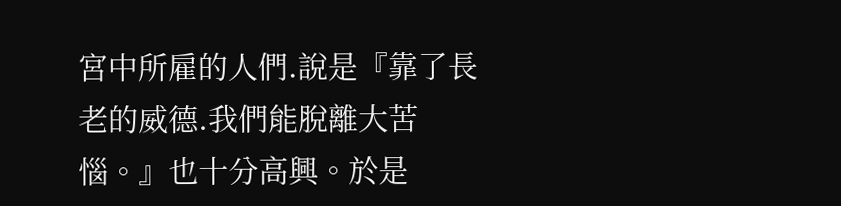宮中所雇的人們.說是『靠了長老的威德.我們能脫離大苦惱。』也十分高興。於是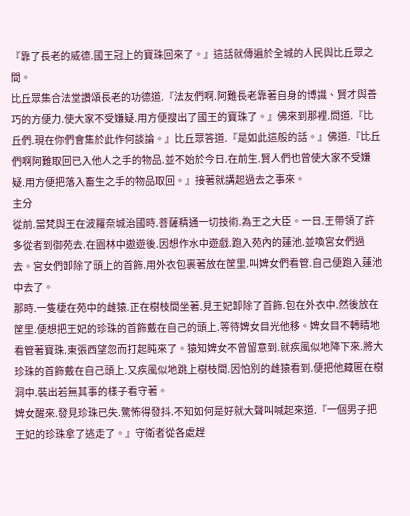『靠了長老的威德.國王冠上的寶珠回來了。』這話就傳遍於全城的人民與比丘眾之間。
比丘眾集合法堂讚頌長老的功德道.『法友們啊.阿難長老靠著自身的博識、賢才與善巧的方便力.使大家不受嫌疑.用方便搜出了國王的寶珠了。』佛來到那裡.問道.『比丘們.現在你們會集於此作何談論。』比丘眾答道.『是如此這般的話。』佛道.『比丘們啊阿難取回已入他人之手的物品.並不始於今日.在前生.賢人們也曾使大家不受嫌疑.用方便把落入畜生之手的物品取回。』接著就講起過去之事來。
主分
從前.當梵與王在波羅奈城治國時.菩薩精通一切技術.為王之大臣。一日.王帶領了許多從者到御苑去.在園林中遨遊後.因想作水中遊戲.跑入苑內的蓮池.並喚宮女們過去。宮女們卸除了頭上的首飾.用外衣包裹著放在筐里.叫婢女們看管.自己便跑入蓮池中去了。
那時.一隻棲在苑中的雌猿.正在樹枝間坐著.見王妃卸除了首飾.包在外衣中.然後放在筐里.便想把王妃的珍珠的首飾戴在自己的頭上.等待婢女目光他移。婢女目不轉睛地看管著寶珠.東張西望忽而打起盹來了。猿知婢女不曾留意到.就疾風似地降下來.將大珍珠的首飾戴在自己頭上.又疾風似地跳上樹枝間.因怕別的雌猿看到.便把他藏匿在樹洞中.裝出若無其事的樣子看守著。
婢女醒來.發見珍珠已失.驚怖得發抖.不知如何是好就大聲叫喊起來道.『一個男子把王妃的珍珠拿了逃走了。』守衛者從各處趕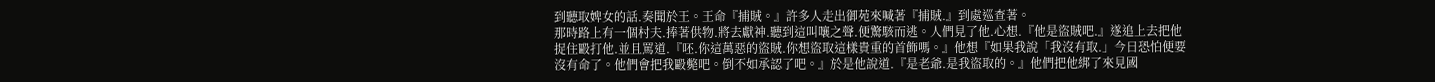到聽取婢女的話.奏聞於王。王命『捕賊。』許多人走出御苑來喊著『捕賊.』到處巡查著。
那時路上有一個村夫.捧著供物.將去獻神.聽到這叫嚷之聲.便驚駭而逃。人們見了他.心想.『他是盜賊吧.』遂追上去把他捉住毆打他.並且罵道.『呸.你這萬惡的盜賊.你想盜取這樣貴重的首飾嗎。』他想『如果我說「我沒有取.」今日恐怕便要沒有命了。他們會把我毆斃吧。倒不如承認了吧。』於是他說道.『是老爺.是我盜取的。』他們把他綁了來見國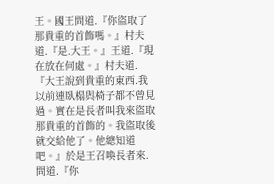王。國王問道.『你盜取了那貴重的首飾嗎。』村夫道.『是.大王。』王道.『現在放在何處。』村夫道.『大王說到貴重的東西.我以前連臥榻與椅子都不曾見過。實在是長者叫我來盜取那貴重的首飾的。我盜取後就交給他了。他總知道吧。』於是王召喚長者來.問道.『你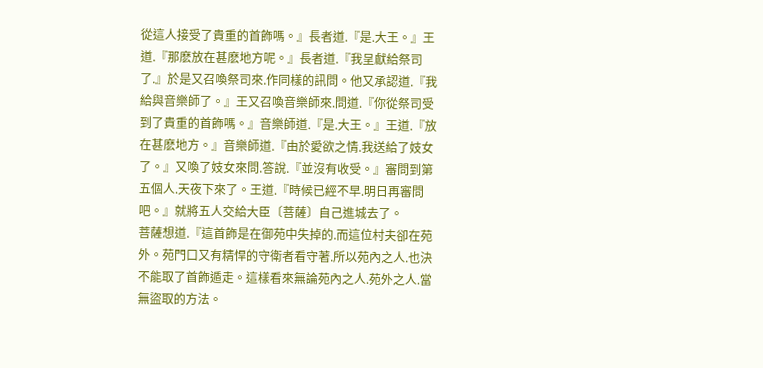從這人接受了貴重的首飾嗎。』長者道.『是.大王。』王道.『那麽放在甚麽地方呢。』長者道.『我呈獻給祭司了.』於是又召喚祭司來.作同樣的訊問。他又承認道.『我給與音樂師了。』王又召喚音樂師來.問道.『你從祭司受到了貴重的首飾嗎。』音樂師道.『是.大王。』王道.『放在甚麽地方。』音樂師道.『由於愛欲之情.我送給了妓女了。』又喚了妓女來問.答說.『並沒有收受。』審問到第五個人.天夜下來了。王道.『時候已經不早.明日再審問吧。』就將五人交給大臣〔菩薩〕自己進城去了。
菩薩想道.『這首飾是在御苑中失掉的.而這位村夫卻在苑外。苑門口又有精悍的守衛者看守著.所以苑內之人.也決不能取了首飾遁走。這樣看來無論苑內之人.苑外之人.當無盜取的方法。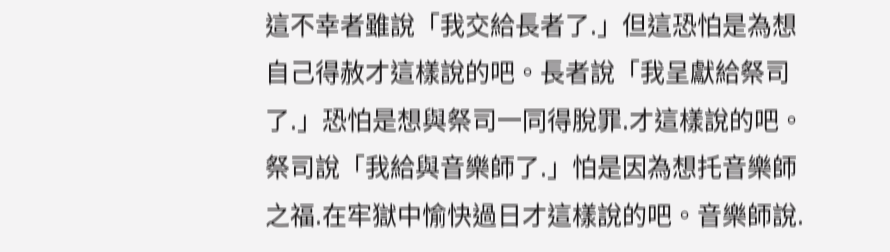這不幸者雖說「我交給長者了.」但這恐怕是為想自己得赦才這樣說的吧。長者說「我呈獻給祭司了.」恐怕是想與祭司一同得脫罪.才這樣說的吧。祭司說「我給與音樂師了.」怕是因為想托音樂師之福.在牢獄中愉快過日才這樣說的吧。音樂師說.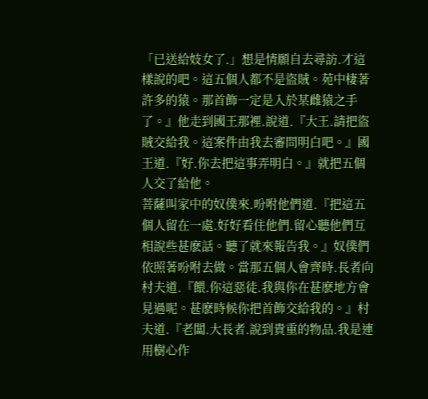「已送給妓女了.」想是情願自去尋訪.才這樣說的吧。這五個人都不是盜賊。苑中棲著許多的猿。那首飾一定是入於某雌猿之手了。』他走到國王那裡.說道.『大王.請把盜賊交給我。這案件由我去審問明白吧。』國王道.『好.你去把這事弄明白。』就把五個人交了給他。
菩薩叫家中的奴僕來.吩咐他們道.『把這五個人留在一處.好好看住他們.留心聽他們互相說些甚麽話。聽了就來報告我。』奴僕們依照著吩咐去做。當那五個人會齊時.長者向村夫道.『餵.你這惡徒.我與你在甚麽地方會見過呢。甚麽時候你把首飾交給我的。』村夫道.『老闆.大長者.說到貴重的物品.我是連用樹心作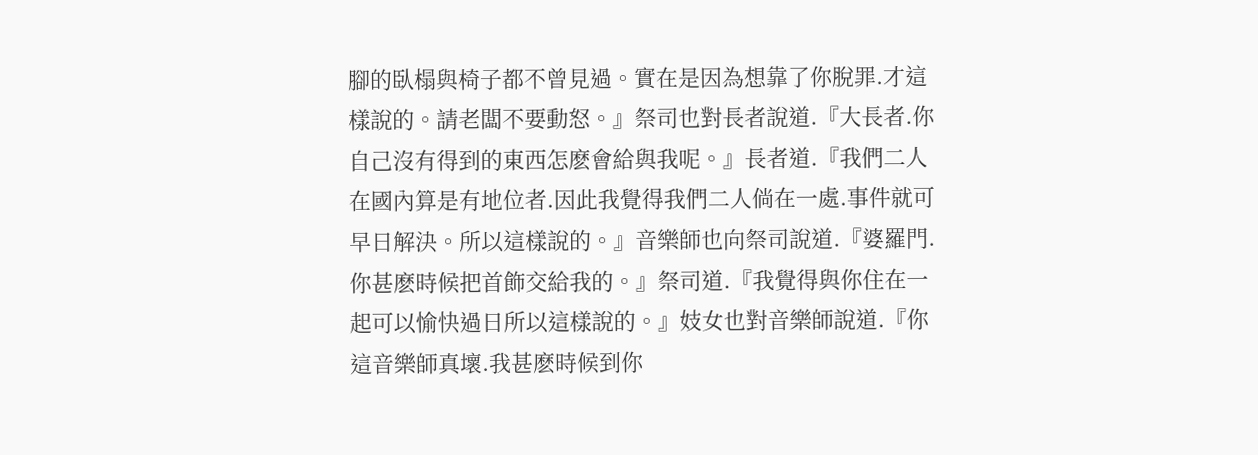腳的臥榻與椅子都不曾見過。實在是因為想靠了你脫罪.才這樣說的。請老闆不要動怒。』祭司也對長者說道.『大長者.你自己沒有得到的東西怎麽會給與我呢。』長者道.『我們二人在國內算是有地位者.因此我覺得我們二人倘在一處.事件就可早日解決。所以這樣說的。』音樂師也向祭司說道.『婆羅門.你甚麽時候把首飾交給我的。』祭司道.『我覺得與你住在一起可以愉快過日所以這樣說的。』妓女也對音樂師說道.『你這音樂師真壞.我甚麽時候到你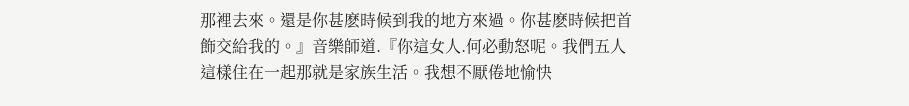那裡去來。還是你甚麽時候到我的地方來過。你甚麽時候把首飾交給我的。』音樂師道.『你這女人.何必動怒呢。我們五人這樣住在一起那就是家族生活。我想不厭倦地愉快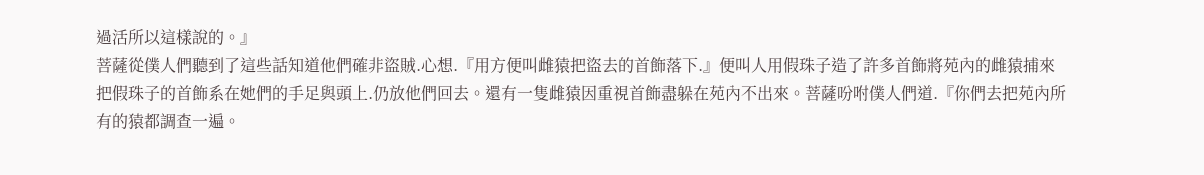過活所以這樣說的。』
菩薩從僕人們聽到了這些話知道他們確非盜賊.心想.『用方便叫雌猿把盜去的首飾落下.』便叫人用假珠子造了許多首飾將苑內的雌猿捕來把假珠子的首飾系在她們的手足與頭上.仍放他們回去。還有一隻雌猿因重視首飾盡躲在苑內不出來。菩薩吩咐僕人們道.『你們去把苑內所有的猿都調查一遍。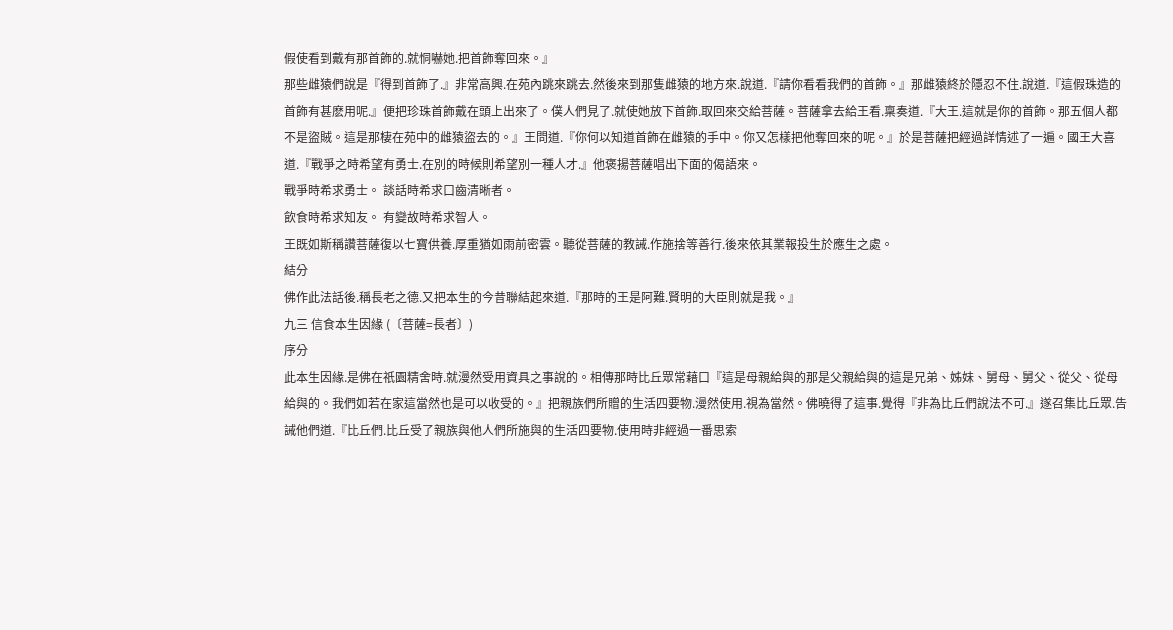假使看到戴有那首飾的.就恫嚇她.把首飾奪回來。』
那些雌猿們說是『得到首飾了.』非常高興.在苑內跳來跳去.然後來到那隻雌猿的地方來.說道.『請你看看我們的首飾。』那雌猿終於隱忍不住.說道.『這假珠造的首飾有甚麽用呢.』便把珍珠首飾戴在頭上出來了。僕人們見了.就使她放下首飾.取回來交給菩薩。菩薩拿去給王看.稟奏道.『大王.這就是你的首飾。那五個人都不是盜賊。這是那棲在苑中的雌猿盜去的。』王問道.『你何以知道首飾在雌猿的手中。你又怎樣把他奪回來的呢。』於是菩薩把經過詳情述了一遍。國王大喜道.『戰爭之時希望有勇士.在別的時候則希望別一種人才.』他褒揚菩薩唱出下面的偈語來。
戰爭時希求勇士。 談話時希求口齒清晰者。
飲食時希求知友。 有變故時希求智人。
王既如斯稱讚菩薩復以七寶供養.厚重猶如雨前密雲。聽從菩薩的教誡.作施捨等善行.後來依其業報投生於應生之處。
結分
佛作此法話後.稱長老之德.又把本生的今昔聯結起來道.『那時的王是阿難.賢明的大臣則就是我。』
九三 信食本生因緣 (〔菩薩=長者〕)
序分
此本生因緣.是佛在祇園精舍時.就漫然受用資具之事說的。相傳那時比丘眾常藉口『這是母親給與的那是父親給與的這是兄弟、姊妹、舅母、舅父、從父、從母給與的。我們如若在家這當然也是可以收受的。』把親族們所贈的生活四要物.漫然使用.視為當然。佛曉得了這事.覺得『非為比丘們說法不可.』遂召集比丘眾.告誡他們道.『比丘們.比丘受了親族與他人們所施與的生活四要物.使用時非經過一番思索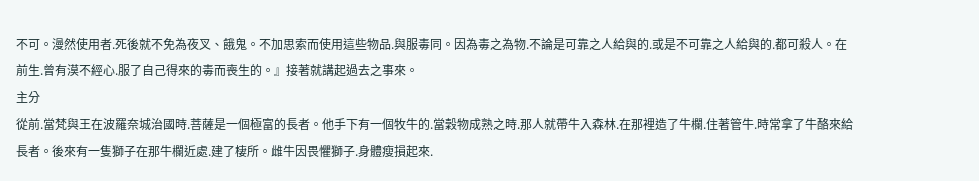不可。漫然使用者.死後就不免為夜叉、餓鬼。不加思索而使用這些物品.與服毒同。因為毒之為物.不論是可靠之人給與的.或是不可靠之人給與的.都可殺人。在前生.曾有漠不經心.服了自己得來的毒而喪生的。』接著就講起過去之事來。
主分
從前.當梵與王在波羅奈城治國時.菩薩是一個極富的長者。他手下有一個牧牛的.當穀物成熟之時.那人就帶牛入森林.在那裡造了牛欄.住著管牛.時常拿了牛酪來給長者。後來有一隻獅子在那牛欄近處.建了棲所。雌牛因畏懼獅子.身體瘦損起來.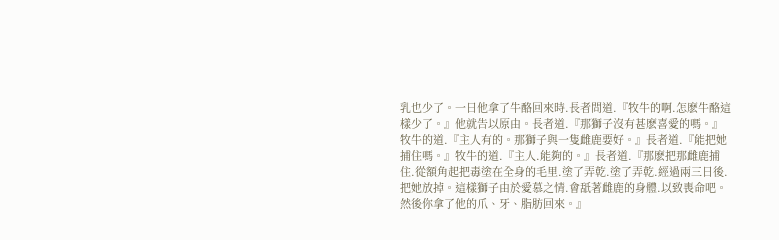乳也少了。一日他拿了牛酪回來時.長者問道.『牧牛的啊.怎麽牛酪這樣少了。』他就告以原由。長者道.『那獅子沒有甚麽喜愛的嗎。』牧牛的道.『主人有的。那獅子與一隻雌鹿要好。』長者道.『能把她捕住嗎。』牧牛的道.『主人.能夠的。』長者道.『那麽把那雌鹿捕住.從額角起把毒塗在全身的毛里.塗了弄乾.塗了弄乾.經過兩三日後.把她放掉。這樣獅子由於愛慕之情.會舐著雌鹿的身體.以致喪命吧。然後你拿了他的爪、牙、脂肪回來。』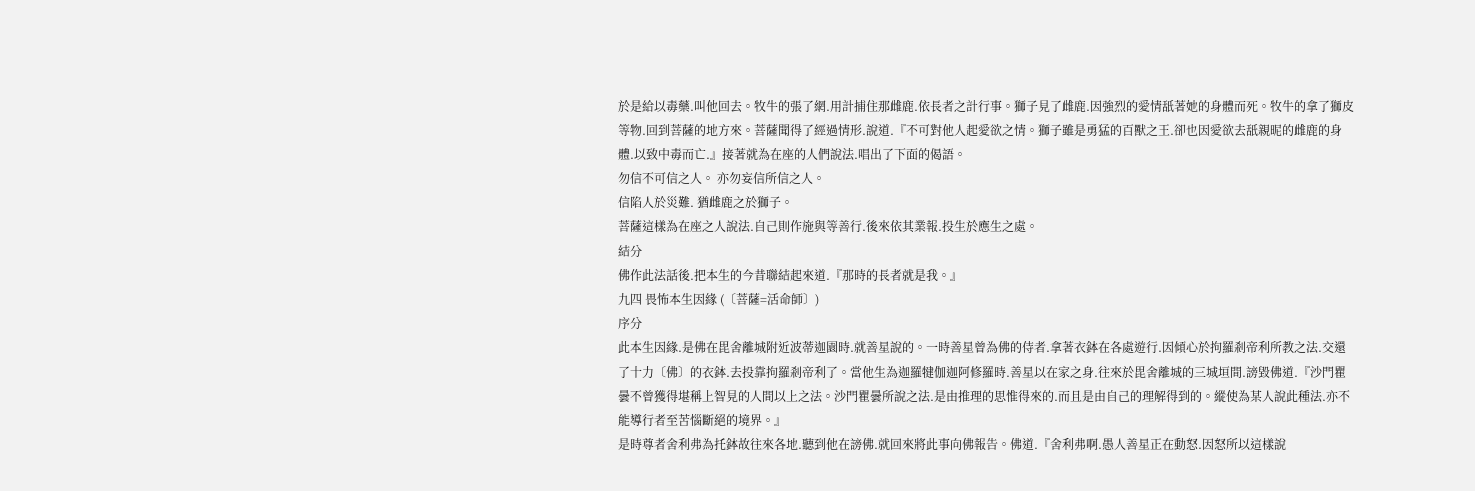於是給以毒藥.叫他回去。牧牛的張了網.用計捕住那雌鹿.依長者之計行事。獅子見了雌鹿.因強烈的愛情舐著她的身體而死。牧牛的拿了獅皮等物.回到菩薩的地方來。菩薩聞得了經過情形.說道.『不可對他人起愛欲之情。獅子雖是勇猛的百獸之王.卻也因愛欲去舐親昵的雌鹿的身體.以致中毒而亡.』接著就為在座的人們說法.唱出了下面的偈語。
勿信不可信之人。 亦勿妄信所信之人。
信陷人於災難. 猶雌鹿之於獅子。
菩薩這樣為在座之人說法.自己則作施與等善行.後來依其業報.投生於應生之處。
結分
佛作此法話後.把本生的今昔聯結起來道.『那時的長者就是我。』
九四 畏怖本生因緣 (〔菩薩=活命師〕)
序分
此本生因緣.是佛在毘舍離城附近波蒂迦園時.就善星說的。一時善星曾為佛的侍者.拿著衣鉢在各處遊行.因傾心於拘羅剎帝利所教之法.交還了十力〔佛〕的衣鉢.去投靠拘羅剎帝利了。當他生為迦羅犍伽迦阿修羅時.善星以在家之身.往來於毘舍離城的三城垣間.謗毀佛道.『沙門瞿曇不曾獲得堪稱上智見的人間以上之法。沙門瞿曇所說之法.是由推理的思惟得來的.而且是由自己的理解得到的。縱使為某人說此種法.亦不能導行者至苦惱斷絕的境界。』
是時尊者舍利弗為托鉢故往來各地.聽到他在謗佛.就回來將此事向佛報告。佛道.『舍利弗啊.愚人善星正在動怒.因怒所以這樣說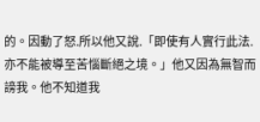的。因動了怒.所以他又說.「即使有人實行此法.亦不能被導至苦惱斷絕之境。」他又因為無智而謗我。他不知道我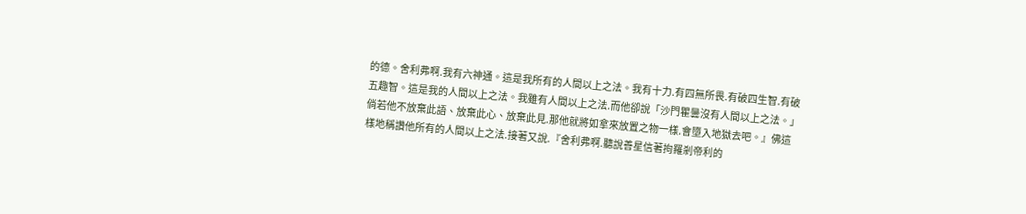的德。舍利弗啊.我有六神通。這是我所有的人間以上之法。我有十力.有四無所畏.有破四生智.有破五趣智。這是我的人間以上之法。我雖有人間以上之法.而他卻說「沙門瞿曇沒有人間以上之法。」倘若他不放棄此語、放棄此心、放棄此見.那他就將如拿來放置之物一樣.會墮入地獄去吧。』佛這樣地稱讚他所有的人間以上之法.接著又說.『舍利弗啊.聽說善星信著拘羅剎帝利的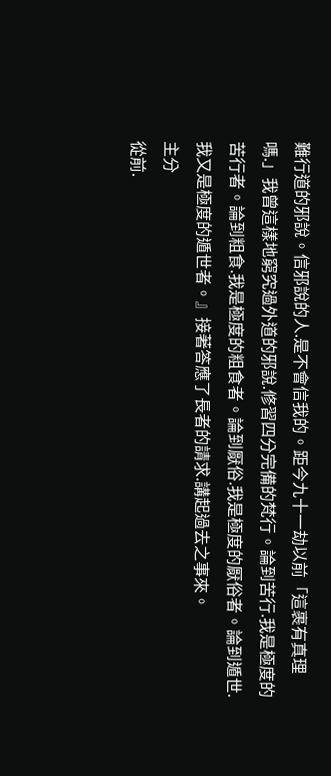難行道的邪說。信邪說的人.是不會信我的。距今九十一劫以前「這裹有真理嗎.」我曾這樣地窮究過外道的邪說.修習四分完備的梵行。論到苦行.我是極度的苦行者。論到粗食.我是極度的粗食者。論到厭俗.我是極度的厭俗者。論到遁世.我又是極度的遁世者。』接著答應了長者的請求.講起過去之事來。
主分
從前.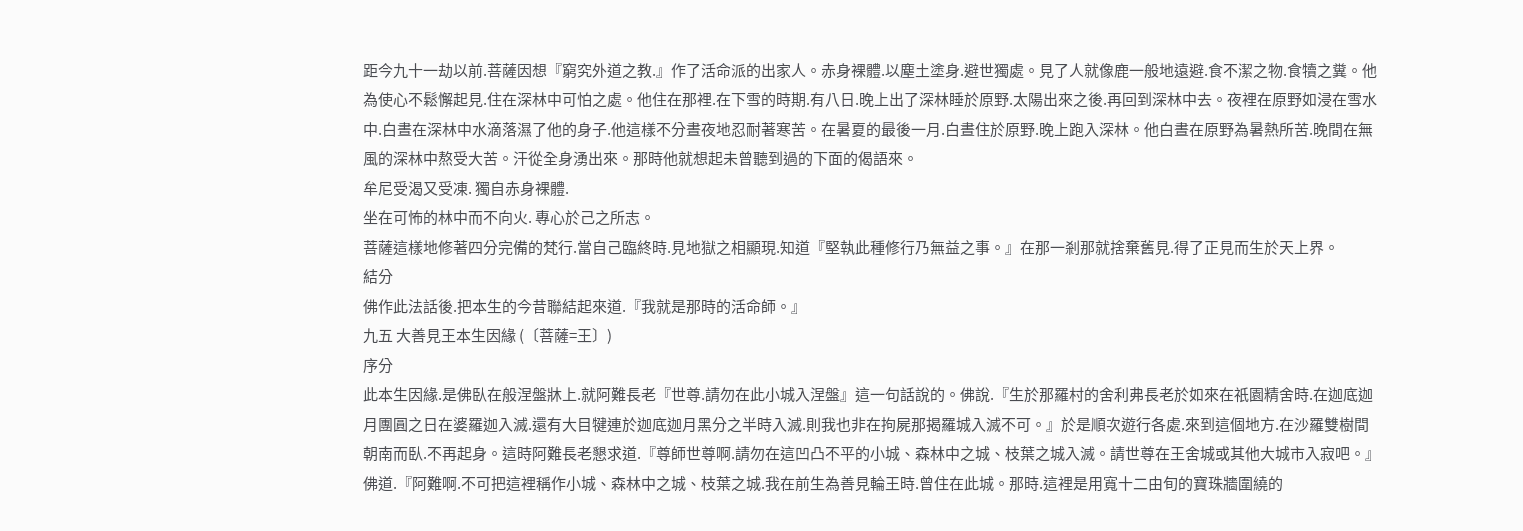距今九十一劫以前.菩薩因想『窮究外道之教.』作了活命派的出家人。赤身裸體.以塵土塗身.避世獨處。見了人就像鹿一般地遠避.食不潔之物.食犢之糞。他為使心不鬆懈起見.住在深林中可怕之處。他住在那裡.在下雪的時期.有八日.晚上出了深林睡於原野.太陽出來之後.再回到深林中去。夜裡在原野如浸在雪水中.白晝在深林中水滴落濕了他的身子.他這樣不分晝夜地忍耐著寒苦。在暑夏的最後一月.白晝住於原野.晚上跑入深林。他白晝在原野為暑熱所苦.晚間在無風的深林中熬受大苦。汗從全身湧出來。那時他就想起未曾聽到過的下面的偈語來。
牟尼受渴又受凍. 獨自赤身裸體.
坐在可怖的林中而不向火. 專心於己之所志。
菩薩這樣地修著四分完備的梵行.當自己臨終時.見地獄之相顯現.知道『堅執此種修行乃無益之事。』在那一剎那就捨棄舊見.得了正見而生於天上界。
結分
佛作此法話後.把本生的今昔聯結起來道.『我就是那時的活命師。』
九五 大善見王本生因緣 (〔菩薩=王〕)
序分
此本生因緣.是佛臥在般涅盤牀上.就阿難長老『世尊.請勿在此小城入涅盤』這一句話說的。佛說.『生於那羅村的舍利弗長老於如來在祇園精舍時.在迦底迦月團圓之日在婆羅迦入滅.還有大目犍連於迦底迦月黑分之半時入滅.則我也非在拘屍那揭羅城入滅不可。』於是順次遊行各處.來到這個地方.在沙羅雙樹間朝南而臥.不再起身。這時阿難長老懇求道.『尊師世尊啊.請勿在這凹凸不平的小城、森林中之城、枝葉之城入滅。請世尊在王舍城或其他大城市入寂吧。』佛道.『阿難啊.不可把這裡稱作小城、森林中之城、枝葉之城.我在前生為善見輪王時.曾住在此城。那時.這裡是用寬十二由旬的寶珠牆圍繞的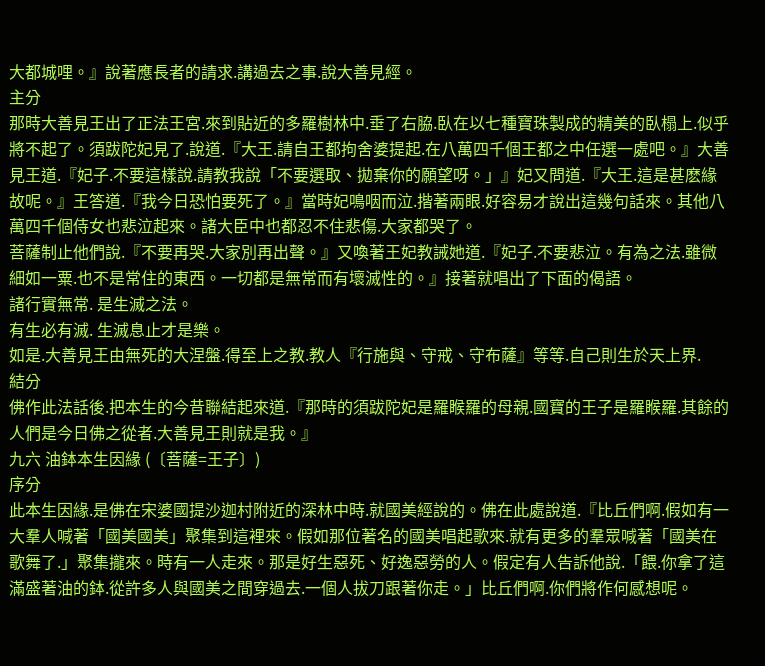大都城哩。』說著應長者的請求.講過去之事.說大善見經。
主分
那時大善見王出了正法王宮.來到貼近的多羅樹林中.垂了右脇.臥在以七種寶珠製成的精美的臥榻上.似乎將不起了。須跋陀妃見了.說道.『大王.請自王都拘舍婆提起.在八萬四千個王都之中任選一處吧。』大善見王道.『妃子.不要這樣說.請教我說「不要選取、拋棄你的願望呀。」』妃又問道.『大王.這是甚麽緣故呢。』王答道.『我今日恐怕要死了。』當時妃鳴咽而泣.揩著兩眼.好容易才說出這幾句話來。其他八萬四千個侍女也悲泣起來。諸大臣中也都忍不住悲傷.大家都哭了。
菩薩制止他們說.『不要再哭.大家別再出聲。』又喚著王妃教誡她道.『妃子.不要悲泣。有為之法.雖微細如一粟.也不是常住的東西。一切都是無常而有壞滅性的。』接著就唱出了下面的偈語。
諸行實無常. 是生滅之法。
有生必有滅. 生滅息止才是樂。
如是.大善見王由無死的大涅盤.得至上之教.教人『行施與、守戒、守布薩』等等.自己則生於天上界.
結分
佛作此法話後.把本生的今昔聯結起來道.『那時的須跋陀妃是羅睺羅的母親.國寶的王子是羅睺羅.其餘的人們是今日佛之從者.大善見王則就是我。』
九六 油鉢本生因緣 (〔菩薩=王子〕)
序分
此本生因緣.是佛在宋婆國提沙迦村附近的深林中時.就國美經說的。佛在此處說道.『比丘們啊.假如有一大羣人喊著「國美國美」聚集到這裡來。假如那位著名的國美唱起歌來.就有更多的羣眾喊著「國美在歌舞了.」聚集攏來。時有一人走來。那是好生惡死、好逸惡勞的人。假定有人告訴他說.「餵.你拿了這滿盛著油的鉢.從許多人與國美之間穿過去.一個人拔刀跟著你走。」比丘們啊.你們將作何感想呢。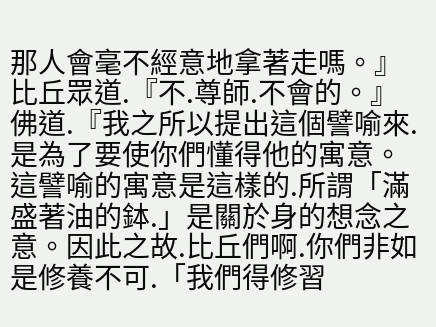那人會毫不經意地拿著走嗎。』比丘眾道.『不.尊師.不會的。』佛道.『我之所以提出這個譬喻來.是為了要使你們懂得他的寓意。這譬喻的寓意是這樣的.所謂「滿盛著油的鉢.」是關於身的想念之意。因此之故.比丘們啊.你們非如是修養不可.「我們得修習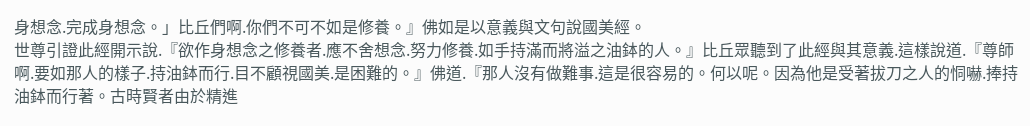身想念.完成身想念。」比丘們啊.你們不可不如是修養。』佛如是以意義與文句說國美經。
世尊引證此經開示說.『欲作身想念之修養者.應不舍想念.努力修養.如手持滿而將溢之油鉢的人。』比丘眾聽到了此經與其意義.這樣說道.『尊師啊.要如那人的樣子.持油鉢而行.目不顧視國美.是困難的。』佛道.『那人沒有做難事.這是很容易的。何以呢。因為他是受著拔刀之人的恫嚇.捧持油鉢而行著。古時賢者由於精進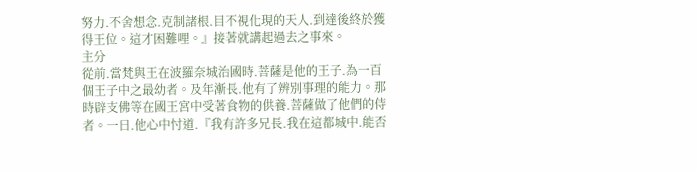努力.不舍想念.克制諸根.目不視化現的天人.到達後終於獲得王位。這才困難哩。』接著就講起過去之事來。
主分
從前.當梵與王在波羅奈城治國時.菩薩是他的王子.為一百個王子中之最幼者。及年漸長.他有了辨別事理的能力。那時辟支佛等在國王宮中受著食物的供養.菩薩做了他們的侍者。一日.他心中忖道.『我有許多兄長.我在這都城中.能否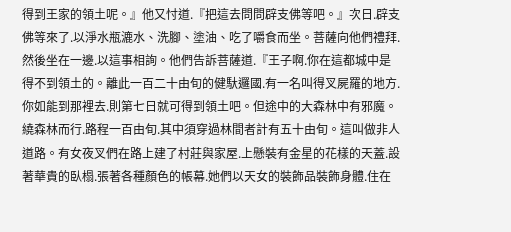得到王家的領土呢。』他又忖道.『把這去問問辟支佛等吧。』次日.辟支佛等來了.以淨水瓶漉水、洗腳、塗油、吃了嚼食而坐。菩薩向他們禮拜.然後坐在一邊.以這事相詢。他們告訴菩薩道.『王子啊.你在這都城中是得不到領土的。離此一百二十由旬的健馱邏國.有一名叫得叉屍羅的地方.你如能到那裡去.則第七日就可得到領土吧。但途中的大森林中有邪魔。繞森林而行.路程一百由旬.其中須穿過林間者計有五十由旬。這叫做非人道路。有女夜叉們在路上建了村莊與家屋.上懸裝有金星的花樣的天蓋.設著華貴的臥榻.張著各種顏色的帳幕.她們以天女的裝飾品裝飾身體.住在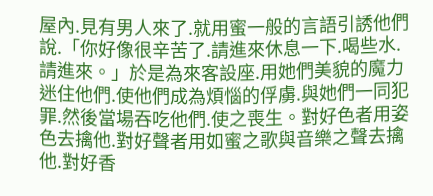屋內.見有男人來了.就用蜜一般的言語引誘他們說.「你好像很辛苦了.請進來休息一下.喝些水.請進來。」於是為來客設座.用她們美貌的魔力迷住他們.使他們成為煩惱的俘虜.與她們一同犯罪.然後當場吞吃他們.使之喪生。對好色者用姿色去擒他.對好聲者用如蜜之歌與音樂之聲去擒他.對好香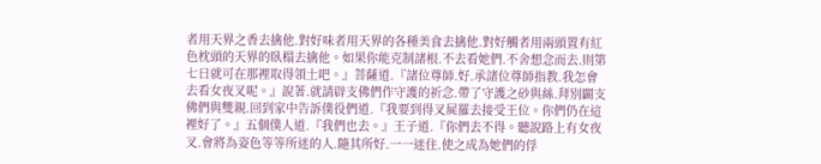者用天界之香去擒他.對好味者用天界的各種美食去擒他.對好觸者用兩頭置有紅色枕頭的天界的臥榻去擒他。如果你能克制諸根.不去看她們.不舍想念而去.則第七日就可在那裡取得領土吧。』菩薩道.『諸位尊師.好.承諸位尊師指教.我怎會去看女夜叉呢。』說著.就請辟支佛們作守護的祈念.帶了守護之砂與絲.拜別闢支佛們與雙親.回到家中告訴僕役們道.『我要到得叉屍羅去接受王位。你們仍在這裡好了。』五個僕人道.『我們也去。』王子道.『你們去不得。聽說路上有女夜叉.會將為姿色等等所迷的人.隨其所好.一一迷住.使之成為她們的俘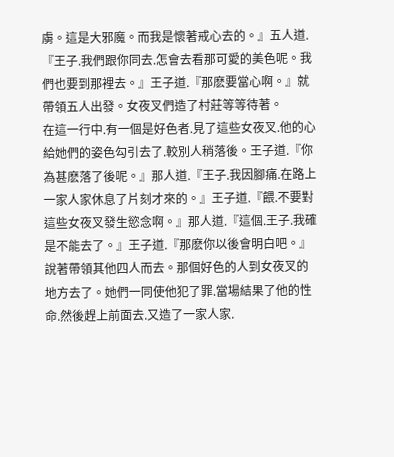虜。這是大邪魔。而我是懷著戒心去的。』五人道.『王子.我們跟你同去.怎會去看那可愛的美色呢。我們也要到那裡去。』王子道.『那麽要當心啊。』就帶領五人出發。女夜叉們造了村莊等等待著。
在這一行中.有一個是好色者.見了這些女夜叉.他的心給她們的姿色勾引去了.較別人稍落後。王子道.『你為甚麽落了後呢。』那人道.『王子.我因腳痛.在路上一家人家休息了片刻才來的。』王子道.『餵.不要對這些女夜叉發生慾念啊。』那人道.『這個.王子.我確是不能去了。』王子道.『那麽你以後會明白吧。』說著帶領其他四人而去。那個好色的人到女夜叉的地方去了。她們一同使他犯了罪.當場結果了他的性命.然後趕上前面去.又造了一家人家.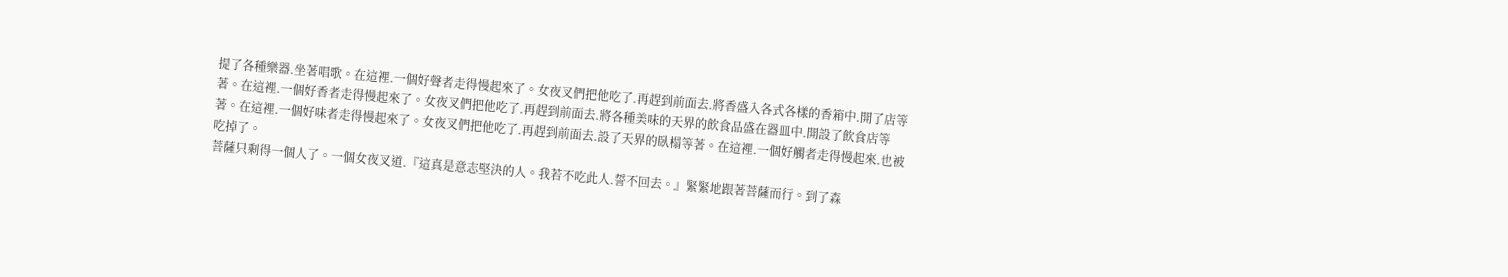提了各種樂器.坐著唱歌。在這裡.一個好聲者走得慢起來了。女夜叉們把他吃了.再趕到前面去.將香盛入各式各樣的香箱中.開了店等著。在這裡.一個好香者走得慢起來了。女夜叉們把他吃了.再趕到前面去.將各種美味的天界的飲食品盛在器皿中.開設了飲食店等著。在這裡.一個好味者走得慢起來了。女夜叉們把他吃了.再趕到前面去.設了天界的臥榻等著。在這裡.一個好觸者走得慢起來.也被吃掉了。
菩薩只剩得一個人了。一個女夜叉道.『這真是意志堅決的人。我若不吃此人.誓不回去。』緊緊地跟著菩薩而行。到了森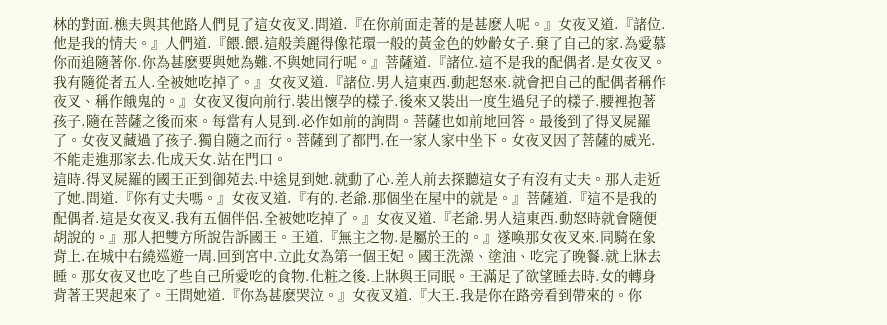林的對面.樵夫與其他路人們見了這女夜叉.問道.『在你前面走著的是甚麽人呢。』女夜叉道.『諸位.他是我的情夫。』人們道.『餵.餵.這般美麗得像花環一般的黃金色的妙齡女子.棄了自己的家.為愛慕你而追隨著你.你為甚麽要與她為難.不與她同行呢。』菩薩道.『諸位.這不是我的配偶者.是女夜叉。我有隨從者五人.全被她吃掉了。』女夜叉道.『諸位.男人這東西.動起怒來.就會把自己的配偶者稱作夜叉、稱作餓鬼的。』女夜叉復向前行.裝出懷孕的樣子.後來又裝出一度生過兒子的樣子.腰裡抱著孩子.隨在菩薩之後而來。每當有人見到.必作如前的詢問。菩薩也如前地回答。最後到了得叉屍羅了。女夜叉藏過了孩子.獨自隨之而行。菩薩到了都門.在一家人家中坐下。女夜叉因了菩薩的威光.不能走進那家去.化成天女.站在門口。
這時.得叉屍羅的國王正到御苑去.中途見到她.就動了心.差人前去探聽這女子有沒有丈夫。那人走近了她.問道.『你有丈夫嗎。』女夜叉道.『有的.老爺.那個坐在屋中的就是。』菩薩道.『這不是我的配偶者.這是女夜叉.我有五個伴侶.全被她吃掉了。』女夜叉道.『老爺.男人這東西.動怒時就會隨便胡說的。』那人把雙方所說告訴國王。王道.『無主之物.是屬於王的。』遂喚那女夜叉來.同騎在象背上.在城中右繞巡遊一周.回到宮中.立此女為第一個王妃。國王洗澡、塗油、吃完了晚餐.就上牀去睡。那女夜叉也吃了些自己所愛吃的食物.化粧之後.上牀與王同眠。王滿足了欲望睡去時.女的轉身背著王哭起來了。王問她道.『你為甚麽哭泣。』女夜叉道.『大王.我是你在路旁看到帶來的。你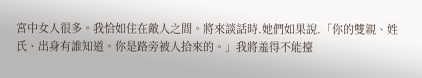宮中女人很多。我恰如住在敵人之間。將來談話時.她們如果說.「你的雙親、姓氏、出身有誰知道。你是路旁被人拾來的。」我將羞得不能擡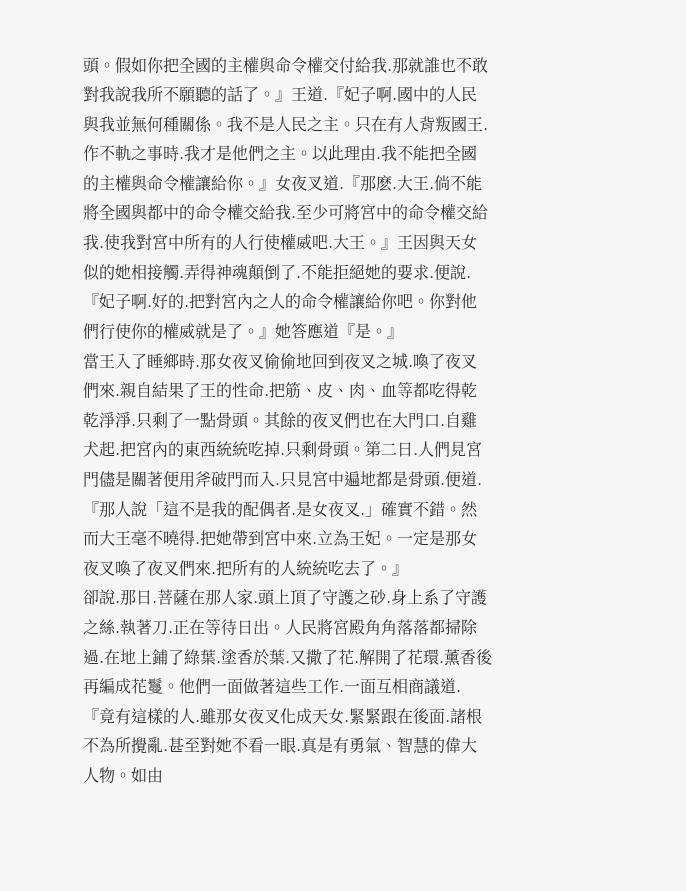頭。假如你把全國的主權與命令權交付給我.那就誰也不敢對我說我所不願聽的話了。』王道.『妃子啊.國中的人民與我並無何種關係。我不是人民之主。只在有人背叛國王.作不軌之事時.我才是他們之主。以此理由.我不能把全國的主權與命令權讓給你。』女夜叉道.『那麽.大王.倘不能將全國與都中的命令權交給我.至少可將宮中的命令權交給我.使我對宮中所有的人行使權威吧.大王。』王因與天女似的她相接觸.弄得神魂顛倒了.不能拒絕她的要求.便說.『妃子啊.好的.把對宮內之人的命令權讓給你吧。你對他們行使你的權威就是了。』她答應道『是。』
當王入了睡鄉時.那女夜叉偷偷地回到夜叉之城.喚了夜叉們來.親自結果了王的性命.把筋、皮、肉、血等都吃得乾乾淨淨.只剩了一點骨頭。其餘的夜叉們也在大門口.自雞犬起.把宮內的東西統統吃掉.只剩骨頭。第二日.人們見宮門儘是關著便用斧破門而入.只見宮中遍地都是骨頭.便道.『那人說「這不是我的配偶者.是女夜叉.」確實不錯。然而大王毫不曉得.把她帶到宮中來.立為王妃。一定是那女夜叉喚了夜叉們來.把所有的人統統吃去了。』
卻說.那日.菩薩在那人家.頭上頂了守護之砂.身上系了守護之絲.執著刀.正在等待日出。人民將宮殿角角落落都掃除過.在地上鋪了綠葉.塗香於葉.又撒了花.解開了花環.薰香後再編成花鬘。他們一面做著這些工作.一面互相商議道.『竟有這樣的人.雖那女夜叉化成天女.緊緊跟在後面.諸根不為所攪亂.甚至對她不看一眼.真是有勇氣、智慧的偉大人物。如由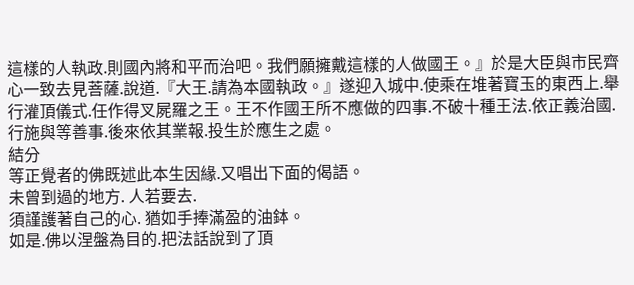這樣的人執政.則國內將和平而治吧。我們願擁戴這樣的人做國王。』於是大臣與市民齊心一致去見菩薩.說道.『大王.請為本國執政。』遂迎入城中.使乘在堆著寶玉的東西上.舉行灌頂儀式.任作得叉屍羅之王。王不作國王所不應做的四事.不破十種王法.依正義治國.行施與等善事.後來依其業報.投生於應生之處。
結分
等正覺者的佛既述此本生因緣.又唱出下面的偈語。
未曾到過的地方. 人若要去.
須謹護著自己的心. 猶如手捧滿盈的油鉢。
如是.佛以涅盤為目的.把法話說到了頂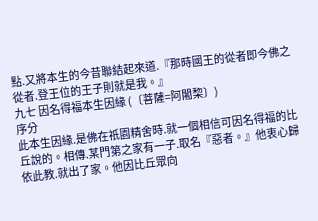點.又將本生的今昔聯結起來道.『那時國王的從者即今佛之從者.登王位的王子則就是我。』
九七 因名得福本生因緣 (〔菩薩=阿闍棃〕)
序分
此本生因緣.是佛在祇園精舍時.就一個相信可因名得福的比丘說的。相傳.某門第之家有一子.取名『惡者。』他衷心歸依此教.就出了家。他因比丘眾向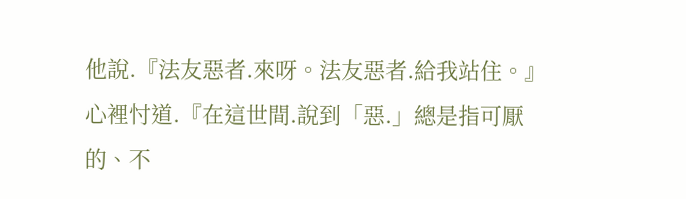他說.『法友惡者.來呀。法友惡者.給我站住。』心裡忖道.『在這世間.說到「惡.」總是指可厭的、不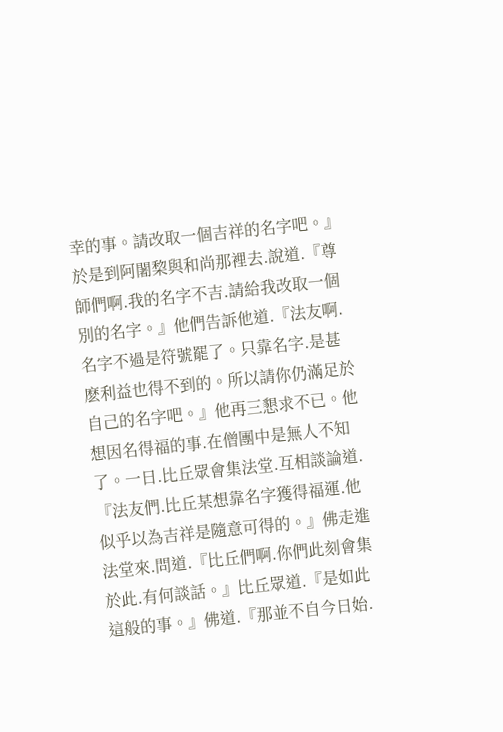幸的事。請改取一個吉祥的名字吧。』於是到阿闍棃與和尚那裡去.說道.『尊師們啊.我的名字不吉.請給我改取一個別的名字。』他們告訴他道.『法友啊.名字不過是符號罷了。只靠名字.是甚麽利益也得不到的。所以請你仍滿足於自己的名字吧。』他再三懇求不已。他想因名得福的事.在僧團中是無人不知了。一日.比丘眾會集法堂.互相談論道.『法友們.比丘某想靠名字獲得福運.他似乎以為吉祥是隨意可得的。』佛走進法堂來.問道.『比丘們啊.你們此刻會集於此.有何談話。』比丘眾道.『是如此這般的事。』佛道.『那並不自今日始.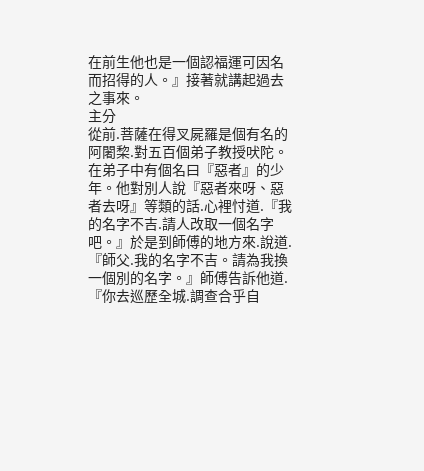在前生他也是一個認福運可因名而招得的人。』接著就講起過去之事來。
主分
從前.菩薩在得叉屍羅是個有名的阿闍棃.對五百個弟子教授吠陀。在弟子中有個名曰『惡者』的少年。他對別人說『惡者來呀、惡者去呀』等類的話.心裡忖道.『我的名字不吉.請人改取一個名字吧。』於是到師傅的地方來.說道.『師父.我的名字不吉。請為我換一個別的名字。』師傅告訴他道.『你去巡歷全城.調查合乎自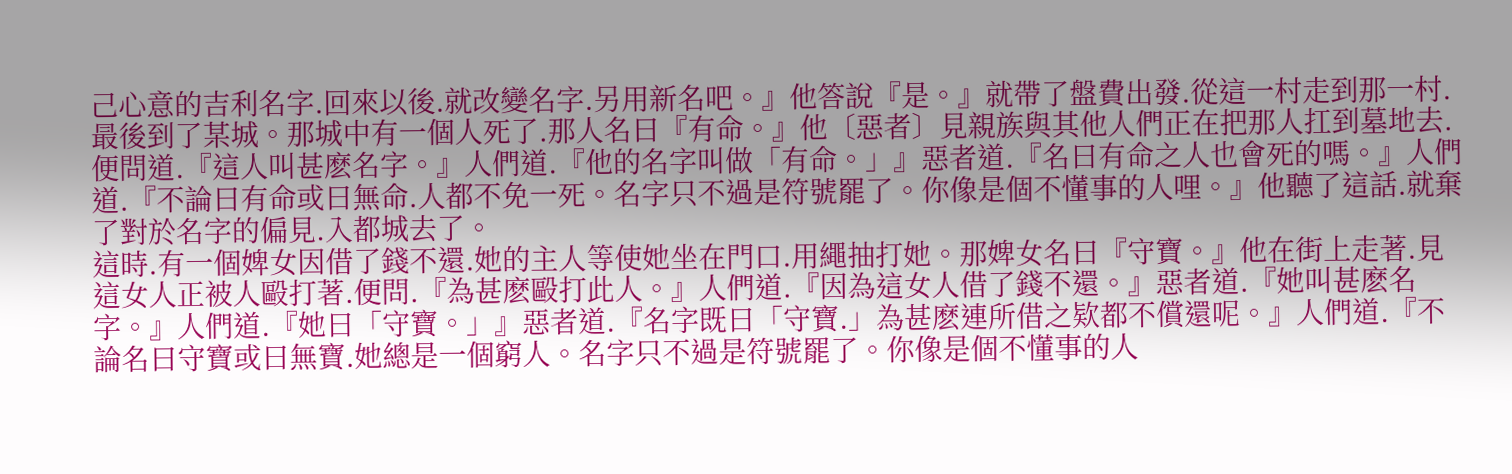己心意的吉利名字.回來以後.就改變名字.另用新名吧。』他答說『是。』就帶了盤費出發.從這一村走到那一村.最後到了某城。那城中有一個人死了.那人名曰『有命。』他〔惡者〕見親族與其他人們正在把那人扛到墓地去.便問道.『這人叫甚麽名字。』人們道.『他的名字叫做「有命。」』惡者道.『名曰有命之人也會死的嗎。』人們道.『不論曰有命或曰無命.人都不免一死。名字只不過是符號罷了。你像是個不懂事的人哩。』他聽了這話.就棄了對於名字的偏見.入都城去了。
這時.有一個婢女因借了錢不還.她的主人等使她坐在門口.用繩抽打她。那婢女名曰『守寶。』他在街上走著.見這女人正被人毆打著.便問.『為甚麽毆打此人。』人們道.『因為這女人借了錢不還。』惡者道.『她叫甚麽名字。』人們道.『她曰「守寶。」』惡者道.『名字既曰「守寶.」為甚麽連所借之欵都不償還呢。』人們道.『不論名曰守寶或曰無寶.她總是一個窮人。名字只不過是符號罷了。你像是個不懂事的人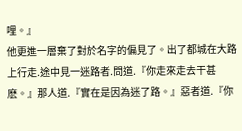哩。』
他更進一層棄了對於名字的偏見了。出了都城在大路上行走.途中見一迷路者.問道.『你走來走去干甚麽。』那人道.『實在是因為迷了路。』惡者道.『你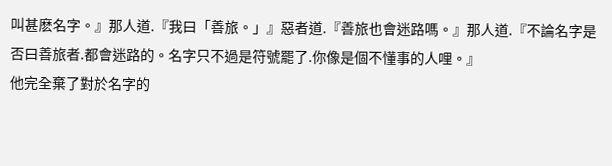叫甚麽名字。』那人道.『我曰「善旅。」』惡者道.『善旅也會迷路嗎。』那人道.『不論名字是否曰善旅者.都會迷路的。名字只不過是符號罷了.你像是個不懂事的人哩。』
他完全棄了對於名字的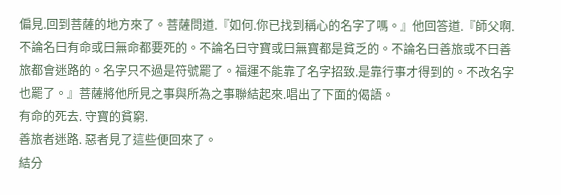偏見.回到菩薩的地方來了。菩薩問道.『如何.你已找到稱心的名字了嗎。』他回答道.『師父啊.不論名曰有命或曰無命都要死的。不論名曰守寶或曰無寶都是貧乏的。不論名曰善旅或不曰善旅都會迷路的。名字只不過是符號罷了。福運不能靠了名字招致.是靠行事才得到的。不改名字也罷了。』菩薩將他所見之事與所為之事聯結起來.唱出了下面的偈語。
有命的死去. 守寶的貧窮.
善旅者迷路. 惡者見了這些便回來了。
結分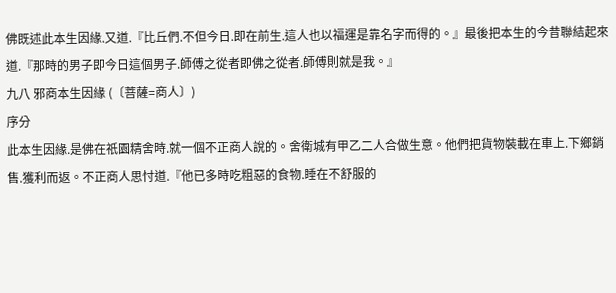佛既述此本生因緣.又道.『比丘們.不但今日.即在前生.這人也以福運是靠名字而得的。』最後把本生的今昔聯結起來道.『那時的男子即今日這個男子.師傅之從者即佛之從者.師傅則就是我。』
九八 邪商本生因緣 (〔菩薩=商人〕)
序分
此本生因緣.是佛在祇園精舍時.就一個不正商人說的。舍衛城有甲乙二人合做生意。他們把貨物裝載在車上.下鄉銷售.獲利而返。不正商人思忖道.『他已多時吃粗惡的食物.睡在不舒服的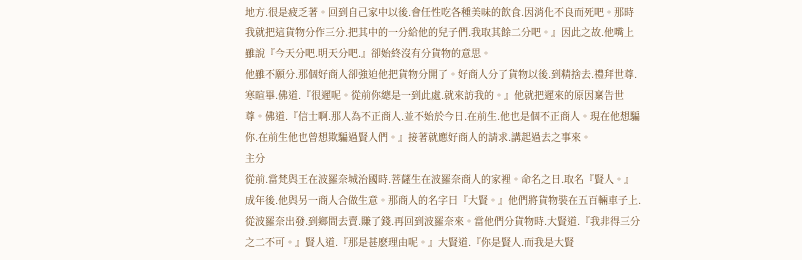地方.很是疲乏著。回到自己家中以後.會任性吃各種美味的飲食.因消化不良而死吧。那時我就把這貨物分作三分.把其中的一分給他的兒子們.我取其餘二分吧。』因此之故.他嘴上雖說『今天分吧.明天分吧.』卻始終沒有分貨物的意思。
他雖不願分.那個好商人卻強迫他把貨物分開了。好商人分了貨物以後.到精捨去.禮拜世尊.寒暄畢.佛道.『很遲呢。從前你總是一到此處.就來訪我的。』他就把遲來的原因稟告世尊。佛道.『信士啊.那人為不正商人.並不始於今日.在前生.他也是個不正商人。現在他想騙你.在前生他也曾想欺騙過賢人們。』接著就應好商人的請求.講起過去之事來。
主分
從前.當梵與王在波羅奈城治國時.菩薩生在波羅奈商人的家裡。命名之日.取名『賢人。』成年後.他與另一商人合做生意。那商人的名字曰『大賢。』他們將貨物裝在五百輛車子上.從波羅奈出發.到鄉間去賣.賺了錢.再回到波羅奈來。當他們分貨物時.大賢道.『我非得三分之二不可。』賢人道.『那是甚麽理由呢。』大賢道.『你是賢人.而我是大賢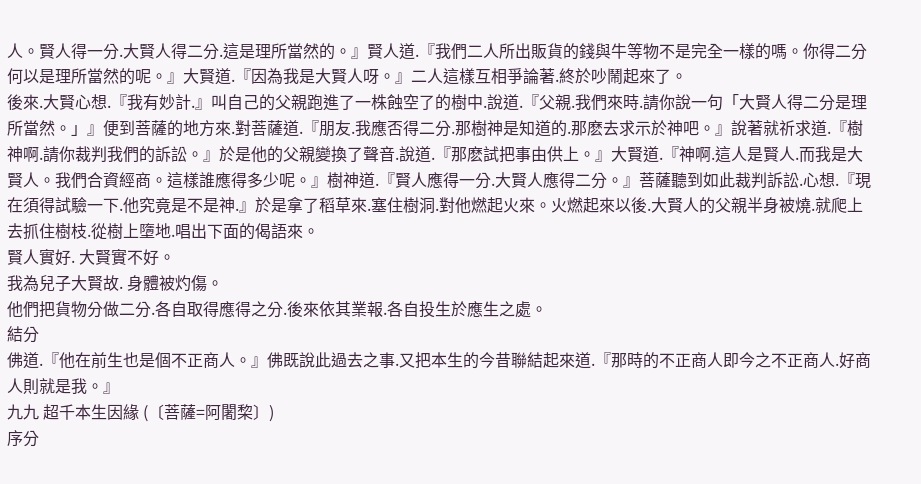人。賢人得一分.大賢人得二分.這是理所當然的。』賢人道.『我們二人所出販貨的錢與牛等物不是完全一樣的嗎。你得二分何以是理所當然的呢。』大賢道.『因為我是大賢人呀。』二人這樣互相爭論著.終於吵鬧起來了。
後來.大賢心想.『我有妙計.』叫自己的父親跑進了一株蝕空了的樹中.說道.『父親.我們來時.請你說一句「大賢人得二分是理所當然。」』便到菩薩的地方來.對菩薩道.『朋友.我應否得二分.那樹神是知道的.那麽去求示於神吧。』說著就祈求道.『樹神啊.請你裁判我們的訴訟。』於是他的父親變換了聲音.說道.『那麽試把事由供上。』大賢道.『神啊.這人是賢人.而我是大賢人。我們合資經商。這樣誰應得多少呢。』樹神道.『賢人應得一分.大賢人應得二分。』菩薩聽到如此裁判訴訟.心想.『現在須得試驗一下.他究竟是不是神.』於是拿了稻草來.塞住樹洞.對他燃起火來。火燃起來以後.大賢人的父親半身被燒.就爬上去抓住樹枝.從樹上墮地.唱出下面的偈語來。
賢人實好. 大賢實不好。
我為兒子大賢故. 身體被灼傷。
他們把貨物分做二分.各自取得應得之分.後來依其業報.各自投生於應生之處。
結分
佛道.『他在前生也是個不正商人。』佛既說此過去之事.又把本生的今昔聯結起來道.『那時的不正商人即今之不正商人.好商人則就是我。』
九九 超千本生因緣 (〔菩薩=阿闍棃〕)
序分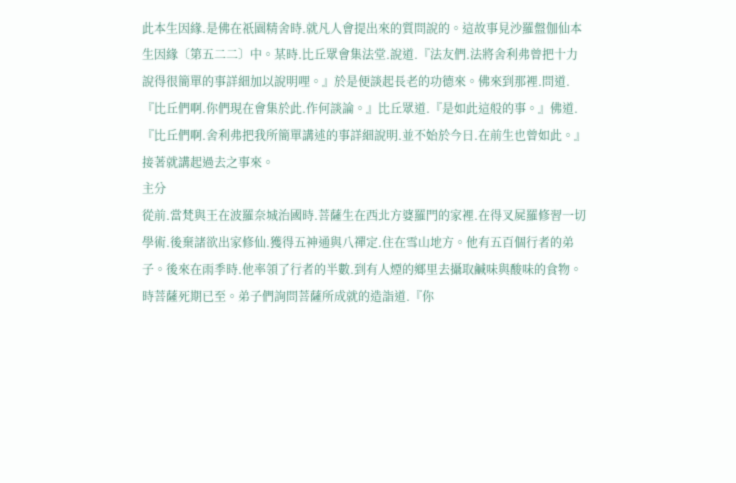此本生因緣.是佛在祇園精舍時.就凡人會提出來的質問說的。這故事見沙羅盤伽仙本生因緣〔第五二二〕中。某時.比丘眾會集法堂.說道.『法友們.法將舍利弗曾把十力說得很簡單的事詳細加以說明哩。』於是便談起長老的功德來。佛來到那裡.問道.『比丘們啊.你們現在會集於此.作何談論。』比丘眾道.『是如此這般的事。』佛道.『比丘們啊.舍利弗把我所簡單講述的事詳細說明.並不始於今日.在前生也曾如此。』接著就講起過去之事來。
主分
從前.當梵與王在波羅奈城治國時.菩薩生在西北方婆羅門的家裡.在得叉屍羅修習一切學術.後棄諸欲出家修仙.獲得五神通與八禪定.住在雪山地方。他有五百個行者的弟子。後來在雨季時.他率領了行者的半數.到有人煙的鄉里去攝取鹹味與酸味的食物。
時菩薩死期已至。弟子們詢問菩薩所成就的造詣道.『你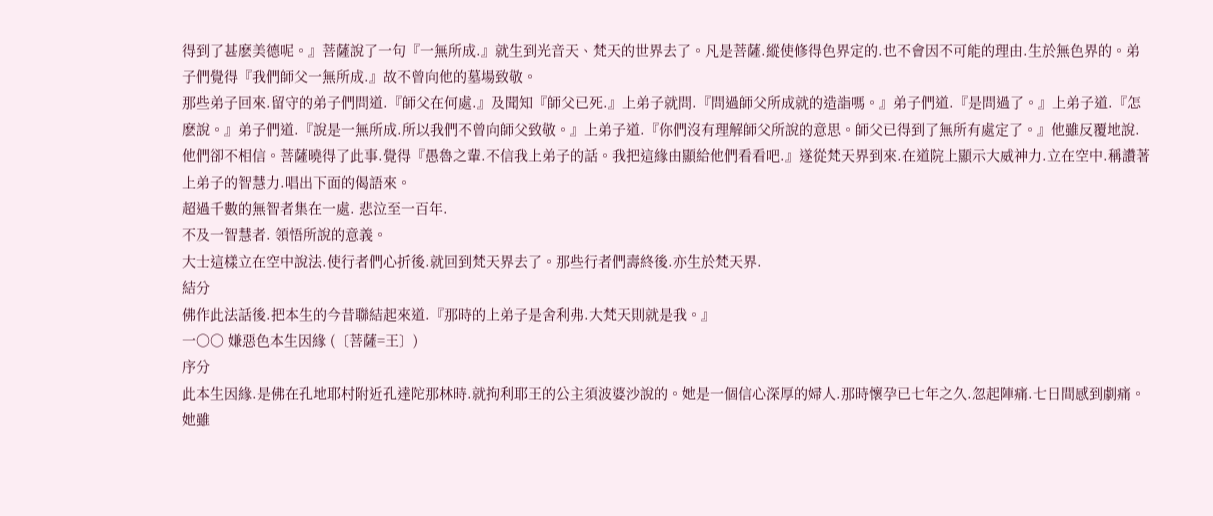得到了甚麽美德呢。』菩薩說了一句『一無所成.』就生到光音天、梵天的世界去了。凡是菩薩.縱使修得色界定的.也不會因不可能的理由.生於無色界的。弟子們覺得『我們師父一無所成.』故不曾向他的墓場致敬。
那些弟子回來.留守的弟子們問道.『師父在何處.』及聞知『師父已死.』上弟子就問.『問過師父所成就的造詣嗎。』弟子們道.『是問過了。』上弟子道.『怎麽說。』弟子們道.『說是一無所成.所以我們不曾向師父致敬。』上弟子道.『你們沒有理解師父所說的意思。師父已得到了無所有處定了。』他雖反覆地說.他們卻不相信。菩薩曉得了此事.覺得『愚魯之輩.不信我上弟子的話。我把這緣由顯給他們看看吧.』遂從梵天界到來.在道院上顯示大威神力.立在空中.稱讚著上弟子的智慧力.唱出下面的偈語來。
超過千數的無智者集在一處. 悲泣至一百年.
不及一智慧者. 領悟所說的意義。
大士這樣立在空中說法.使行者們心折後.就回到梵天界去了。那些行者們壽終後.亦生於梵天界.
結分
佛作此法話後.把本生的今昔聯結起來道.『那時的上弟子是舍利弗.大梵天則就是我。』
一〇〇 嫌惡色本生因緣 (〔菩薩=王〕)
序分
此本生因緣.是佛在孔地耶村附近孔達陀那林時.就拘利耶王的公主須波婆沙說的。她是一個信心深厚的婦人.那時懷孕已七年之久.忽起陣痛.七日間感到劇痛。她雖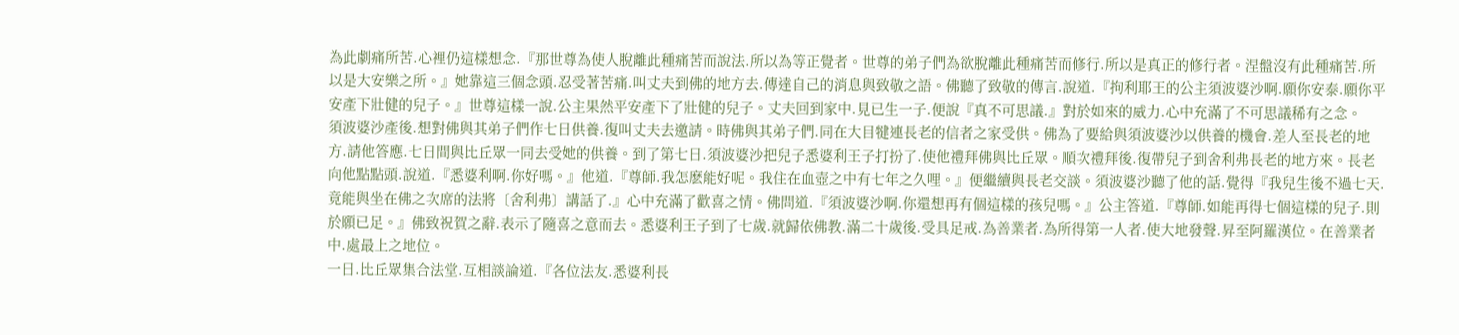為此劇痛所苦.心裡仍這樣想念.『那世尊為使人脫離此種痛苦而說法.所以為等正覺者。世尊的弟子們為欲脫離此種痛苦而修行.所以是真正的修行者。涅盤沒有此種痛苦.所以是大安樂之所。』她靠這三個念頭.忍受著苦痛.叫丈夫到佛的地方去.傳達自己的消息與致敬之語。佛聽了致敬的傳言.說道.『拘利耶王的公主須波婆沙啊.願你安泰.願你平安產下壯健的兒子。』世尊這樣一說.公主果然平安產下了壯健的兒子。丈夫回到家中.見已生一子.便說『真不可思議.』對於如來的威力.心中充滿了不可思議稀有之念。
須波婆沙產後.想對佛與其弟子們作七日供養.復叫丈夫去邀請。時佛與其弟子們.同在大目犍連長老的信者之家受供。佛為了要給與須波婆沙以供養的機會.差人至長老的地方.請他答應.七日間與比丘眾一同去受她的供養。到了第七日.須波婆沙把兒子悉婆利王子打扮了.使他禮拜佛與比丘眾。順次禮拜後.復帶兒子到舍利弗長老的地方來。長老向他點點頭.說道.『悉婆利啊.你好嗎。』他道.『尊師.我怎麽能好呢。我住在血壺之中有七年之久哩。』便繼續與長老交談。須波婆沙聽了他的話.覺得『我兒生後不過七天.竟能與坐在佛之次席的法將〔舍利弗〕講話了.』心中充滿了歡喜之情。佛問道.『須波婆沙啊.你還想再有個這樣的孩兒嗎。』公主答道.『尊師.如能再得七個這樣的兒子.則於願已足。』佛致祝賀之辭.表示了隨喜之意而去。悉婆利王子到了七歲.就歸依佛教.滿二十歲後.受具足戒.為善業者.為所得第一人者.使大地發聲.昇至阿羅漢位。在善業者中.處最上之地位。
一日.比丘眾集合法堂.互相談論道.『各位法友.悉婆利長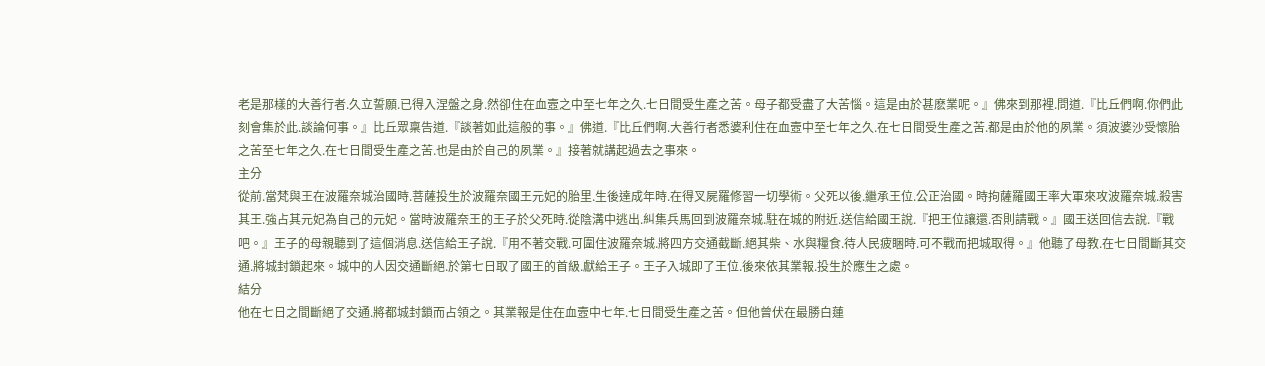老是那樣的大善行者.久立誓願.已得入涅盤之身.然卻住在血壼之中至七年之久.七日間受生產之苦。母子都受盡了大苦惱。這是由於甚麽業呢。』佛來到那裡.問道.『比丘們啊.你們此刻會集於此.談論何事。』比丘眾稟告道.『談著如此這般的事。』佛道.『比丘們啊.大善行者悉婆利住在血壼中至七年之久.在七日間受生產之苦.都是由於他的夙業。須波婆沙受懷胎之苦至七年之久.在七日間受生產之苦.也是由於自己的夙業。』接著就講起過去之事來。
主分
從前.當梵與王在波羅奈城治國時.菩薩投生於波羅奈國王元妃的胎里.生後達成年時.在得叉屍羅修習一切學術。父死以後.繼承王位.公正治國。時拘薩羅國王率大軍來攻波羅奈城.殺害其王.強占其元妃為自己的元妃。當時波羅奈王的王子於父死時.從陰溝中逃出.糾集兵馬回到波羅奈城.駐在城的附近.送信給國王說.『把王位讓還.否則請戰。』國王送回信去說.『戰吧。』王子的母親聽到了這個消息.送信給王子說.『用不著交戰.可圍住波羅奈城.將四方交通截斷.絕其柴、水與糧食.待人民疲睏時.可不戰而把城取得。』他聽了母教.在七日間斷其交通.將城封鎖起來。城中的人因交通斷絕.於第七日取了國王的首級.獻給王子。王子入城即了王位.後來依其業報.投生於應生之處。
結分
他在七日之間斷絕了交通.將都城封鎖而占領之。其業報是住在血壼中七年.七日間受生產之苦。但他曾伏在最勝白蓮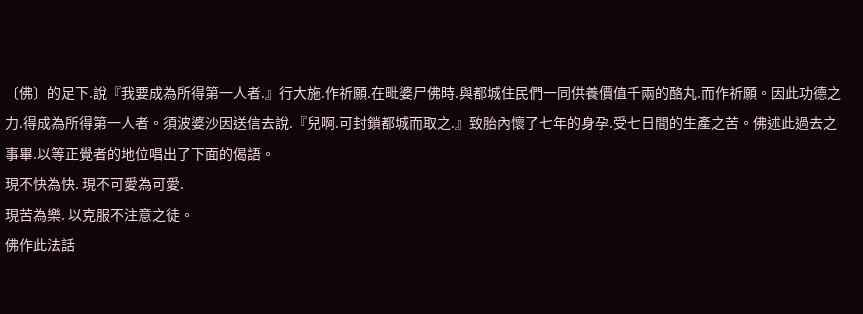〔佛〕的足下.說『我要成為所得第一人者.』行大施.作祈願.在毗婆尸佛時.與都城住民們一同供養價值千兩的酪丸.而作祈願。因此功德之力.得成為所得第一人者。須波婆沙因送信去說.『兒啊.可封鎖都城而取之.』致胎內懷了七年的身孕.受七日間的生產之苦。佛述此過去之事畢.以等正覺者的地位唱出了下面的偈語。
現不快為快. 現不可愛為可愛.
現苦為樂. 以克服不注意之徒。
佛作此法話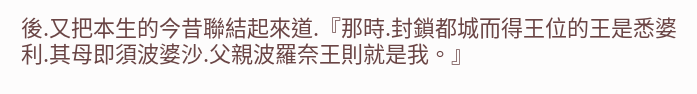後.又把本生的今昔聯結起來道.『那時.封鎖都城而得王位的王是悉婆利.其母即須波婆沙.父親波羅奈王則就是我。』